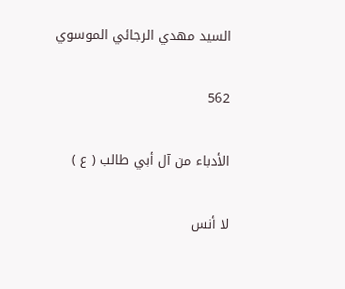السيد مهدي الرجائي الموسوي

562

الأدباء من آل أبي طالب ( ع )

لا أنس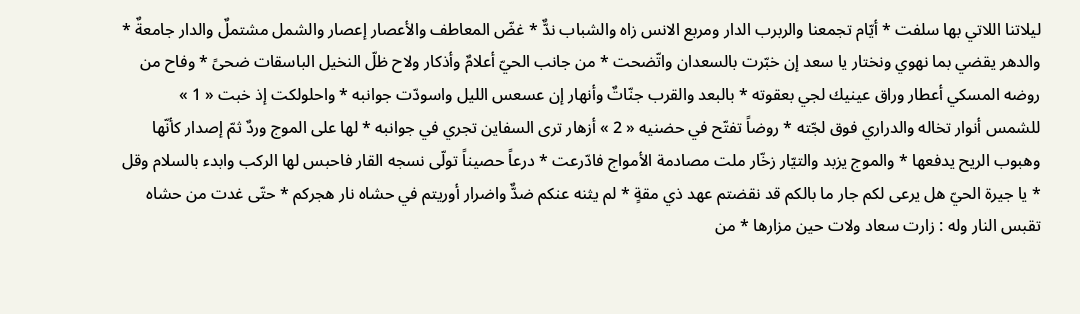ليلاتنا اللاتي بها سلفت * أيّام تجمعنا والربرب الدار ومربع الانس زاه والشباب ندٌّ * غضّ المعاطف والأعصار إعصار والشمل مشتملٌ والدار جامعةٌ * والدهر يقضي بما نهوي ونختار يا سعد إن خبّرت بالسعدان واتّضحت * من جانب الحيّ أعلامٌ وأذكار ولاح ظلّ النخيل الباسقات ضحىً * وفاح من روضه المسكي أعطار وراق عينيك لجي بعقوته * بالبعد والقرب جنّاتٌ وأنهار إن عسعس الليل واسودّت جوانبه * واحلولكت إذ خبت « 1 » للشمس أنوار تخاله والدراري فوق لجّته * روضاً تفتّح في حضنيه « 2 » أزهار ترى السفاين تجري في جوانبه * لها على الموج وردٌ ثمّ إصدار كأنّها وهبوب الريح يدفعها * والموج يزبد والتيّار زخّار ملت مصادمة الأمواج فادّرعت * درعاً حصيناً تولّى نسجه القار فاحبس لها الركب وابدء بالسلام وقل * يا جيرة الحيّ هل يرعى لكم جار ما بالكم قد نقضتم عهد ذي مقةٍ * لم يثنه عنكم ضدٌّ واضرار أوريتم في حشاه نار هجركم * حتّى غدت من حشاه تقبس النار وله : زارت سعاد ولات حين مزارها * من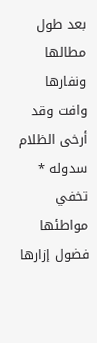بعد طول مطالها ونفارها وافت وقد أرخى الظلام سدوله * تخفي مواطئها فضول إزارها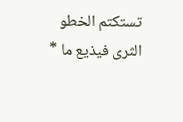تستكتم الخطو الثرى فيذيع ما *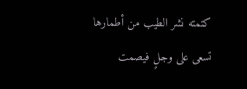كتمته نشر الطيب من أطمارها تسعى على وجلٍ فيصمت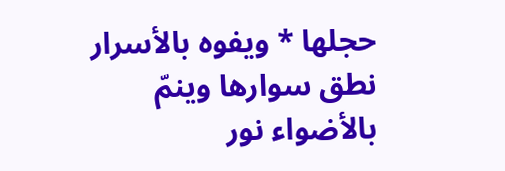حجلها * ويفوه بالأسرار نطق سوارها وينمّ بالأضواء نور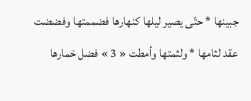جبينها * حتّى يصير ليلها كنهارها فضممتها وفضضت عقد لثامها * ولثمتها وأمطت « 3 » فضل خمارها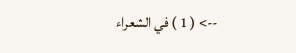--> ( 1 ) في الشعراء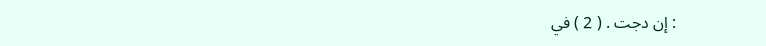: إن دجت . ( 2 ) في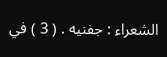الشعراء : جفنيه . ( 3 ) في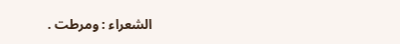الشعراء : ومرطت .